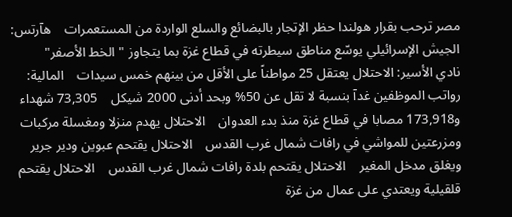مصر ترحب بقرار هولندا حظر الإتجار بالبضائع والسلع الواردة من المستعمرات    هآرتس: الجيش الإسرائيلي يوسّع مناطق سيطرته في قطاع غزة بما يتجاوز "الخط الأصفر"    نادي الأسير: الاحتلال يعتقل 25 مواطناً على الأقل من بينهم خمس سيدات    المالية: رواتب الموظفين غدآ بنسبة لا تقل عن 50% وبحد أدنى 2000 شيكل    73,305 شهداء و173,918 مصابا في قطاع غزة منذ بدء العدوان    الاحتلال يهدم منزلا ومغسلة مركبات ومزرعتين للمواشي في رافات شمال غرب القدس    الاحتلال يقتحم عبوين ودير جرير ويغلق مدخل المغير    الاحتلال يقتحم بلدة رافات شمال غرب القدس    الاحتلال يقتحم قلقيلية ويعتدي على عمال من غزة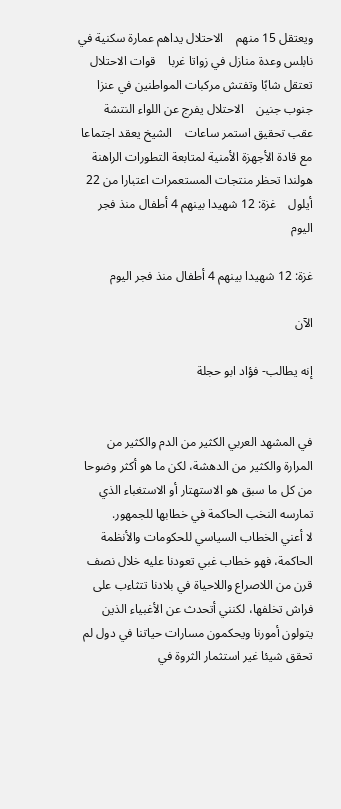ويعتقل 15 منهم    الاحتلال يداهم عمارة سكنية في نابلس وعدة منازل في زواتا غربا    قوات الاحتلال تعتقل شابًا وتفتش مركبات المواطنين في عنزا جنوب جنين    الاحتلال يفرج عن اللواء النتشة عقب تحقيق استمر ساعات    الشيخ يعقد اجتماعا مع قادة الأجهزة الأمنية لمتابعة التطورات الراهنة    هولندا تحظر منتجات المستعمرات اعتبارا من 22 أيلول    غزة: 12 شهيدا بينهم 4 أطفال منذ فجر اليوم

غزة: 12 شهيدا بينهم 4 أطفال منذ فجر اليوم

الآن

إنه يطالب- فؤاد ابو حجلة


في المشهد العربي الكثير من الدم والكثير من المرارة والكثير من الدهشة، لكن ما هو أكثر وضوحا من كل ما سبق هو الاستهتار أو الاستغباء الذي تمارسه النخب الحاكمة في خطابها للجمهور.
لا أعني الخطاب السياسي للحكومات والأنظمة الحاكمة، فهو خطاب غبي تعودنا عليه خلال نصف قرن من اللاصراع واللاحياة في بلادنا تتثاءب على فراش تخلفها، لكنني أتحدث عن الأغبياء الذين يتولون أمورنا ويحكمون مسارات حياتنا في دول لم تحقق شيئا غير استثمار الثروة في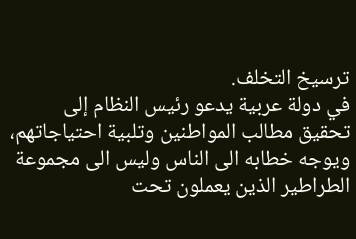ترسيخ التخلف.
في دولة عربية يدعو رئيس النظام إلى تحقيق مطالب المواطنين وتلبية احتياجاتهم، ويوجه خطابه الى الناس وليس الى مجموعة الطراطير الذين يعملون تحت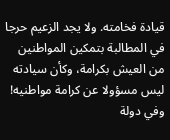قيادة فخامته. ولا يجد الزعيم حرجا في المطالبة بتمكين المواطنين من العيش بكرامة، وكأن سيادته ليس مسؤولا عن كرامة مواطنيه!
وفي دولة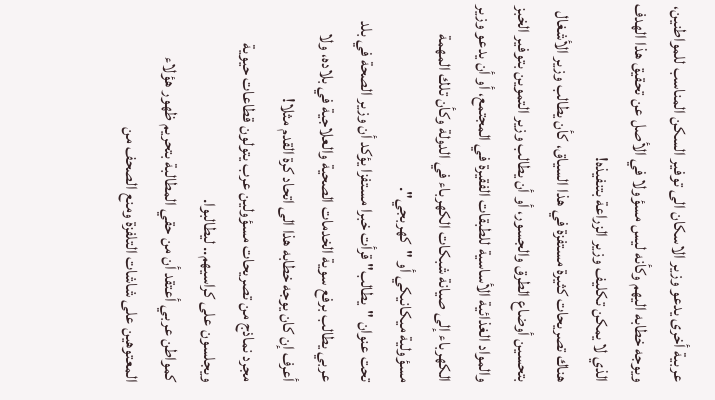عربية أخرى يدعو وزير الاسكان الى توفير السكن المناسب للمواطنين، ويوجه خطابه اليهم وكأنه ليس مسؤولا في الأصل عن تحقيق هذا الهدف الذي لا يمكن تكليف وزير الزراعة بتنفيذه!
هناك تصريحات كثيرة مستفزة في هذا السياق، كأن يطالب وزير الأشغال بتحسين أوضاع الطرق والجسور، أو أن يطالب وزير التموين بتوفير الخبز والمواد الغذائية الأساسية للطبقات الفقيرة في المجتمع، أو أن يدعو وزير الكهرباء إلى صيانة شبكات الكهرباء في الدولة وكأن تلك المهمة مسؤولية ميكانيكي أو "كهربجي".
تحت عنوان "يطالب" قرأت خبرا مستفزا يؤكد أن وزير الصحة في بلد عربي يطالب برفع سوية الخدمات الصحية والعلاجية في بلاده، ولا أعرف إن كان يوجه خطابه هذا الى اتحاد كرة القدم مثلا!
مجرد نماذج من تصريحات مسؤولين عرب يتولون قطاعات حيوية ويجلسون على كراسيهم.. ليطالبوا.
كمواطن عربي أعتقد أن من حقي المطالبة بتحريم ظهور هؤلاء المعتوهين على شاشات التلفزة ومنع الصحف من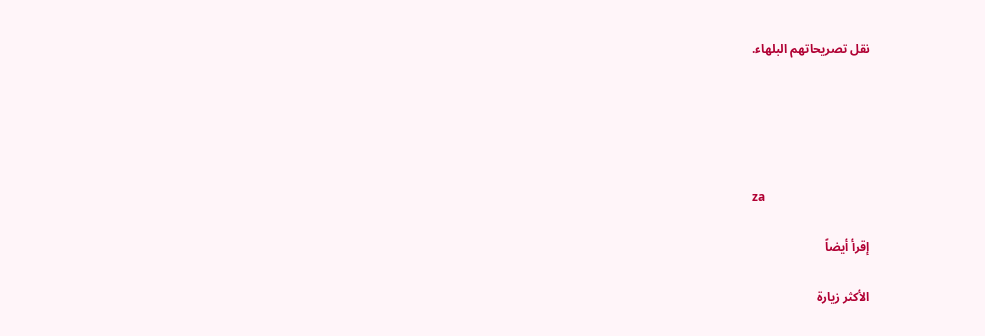نقل تصريحاتهم البلهاء.





za

إقرأ أيضاً

الأكثر زيارة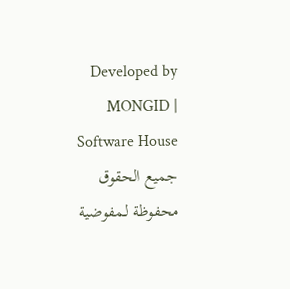Developed by MONGID | Software House جميع الحقوق محفوظة لـمفوضية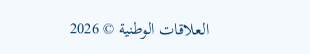العلاقات الوطنية © 2026